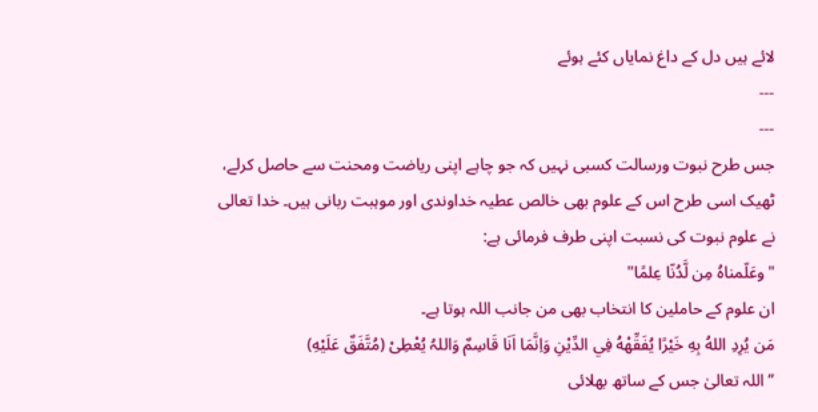لائے ہیں دل کے داغ نمایاں کئے ہوئے
---
---
جس طرح نبوت ورسالت کسبی نہیں کہ جو چاہے اپنی ریاضت ومحنت سے حاصل کرلے، ٹھیک اسی طرح اس کے علوم بھی خالص عطیہ خداوندی اور موہبت ربانی ہیں۔ خدا تعالی نے علوم نبوت کی نسبت اپنی طرف فرمائی ہے:
"وعَلّمناهُ مِن لَّدُنّا عِلمًا"
ان علوم کے حاملین کا انتخاب بھی من جانب اللہ ہوتا ہے۔
مَن يُرِدِ اللهُ بِهِ خَيْرًا يُفَقِّهْهُ فِي الدِّيْنِ وَاِنَّمَا اَنَا قَاسِمٌ وَاللہُ یُعْطِیْ (مُتَّفَقٌ عَلَيْهِ)
’’اللہ تعالیٰ جس کے ساتھ بھلائی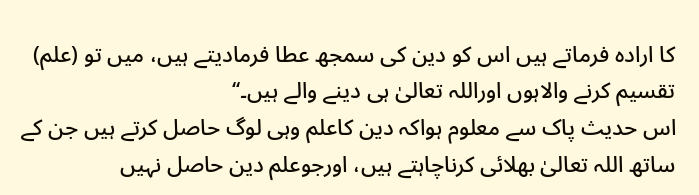کا ارادہ فرماتے ہیں اس کو دین کی سمجھ عطا فرمادیتے ہیں، میں تو (علم) تقسیم کرنے والاہوں اوراللہ تعالیٰ ہی دینے والے ہیں۔‘‘
اس حدیث پاک سے معلوم ہواکہ دین کاعلم وہی لوگ حاصل کرتے ہیں جن کے ساتھ اللہ تعالیٰ بھلائی کرناچاہتے ہیں، اورجوعلم دین حاصل نہیں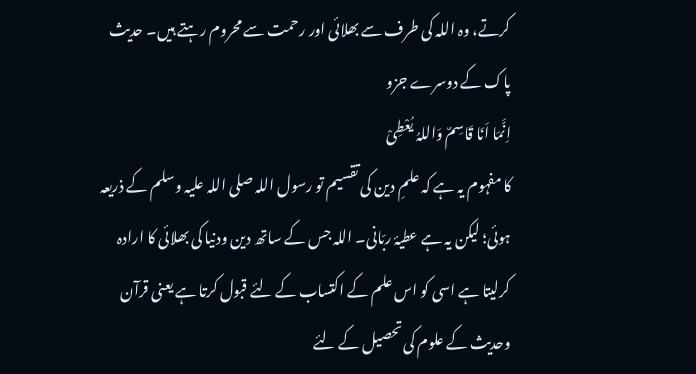کرتے، وہ اللہ کی طرف سے بھلائی اور رحمت سے محروم رہتے ہیں۔ حدیث پاک کے دوسرے جزو
اِنَّمَا اَنَا قَاسِمٌ وَاللہُ یُعْطِیْ
کا مفہوم یہ ہے کہ علمِ دین کی تقسیم تو رسول اللہ صلی اللہ علیہ وسلم کے ذریعہ ہوئی؛ لیکن یہ ہے عطیۂ ربّانی۔ اللہ جس کے ساتھ دین ودنیا کی بھلائی کا ارادہ کرلیتا ہے اسی کو اس علم کے اکتساب کے لئے قبول کرتا ہے یعنی قرآن وحدیث کے علوم کی تحصیل کے لئے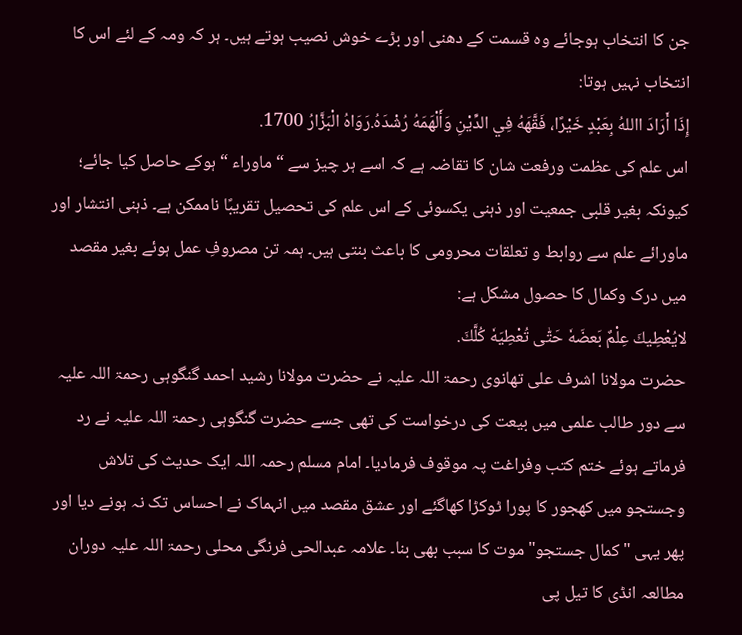جن کا انتخاب ہوجائے وہ قسمت کے دھنی اور بڑے خوش نصیب ہوتے ہیں۔ ہر کہ ومہ کے لئے اس کا انتخاب نہیں ہوتا:
إِذَا أَرَادَ االلهُ بِعَبْدٍ خَيْرًا، فَقَّهَهُ فِي الدِّيْنِ وَأَلْهَمَهُ رُشْدَهُ.رَوَاهُ الْبَزَّارُ 1700.
اس علم کی عظمت ورفعت شان کا تقاضہ ہے کہ اسے ہر چیز سے “ماوراء “ ہوکے حاصل کیا جائے؛ کیونکہ بغیر قلبی جمعیت اور ذہنی یکسوئی کے اس علم کی تحصیل تقریبًا ناممکن ہے۔ ذہنی انتشار اور ماورائے علم سے روابط و تعلقات محرومی کا باعث بنتی ہیں۔ ہمہ تن مصروفِ عمل ہوئے بغیر مقصد میں درک وکمال کا حصول مشکل ہے:
لايُعْطِيكَ عِلْمٌ بَعضَهٗ حَتّٰى تُعْطِيَهٗ كُلَّكَ.
حضرت مولانا اشرف علی تھانوی رحمۃ اللہ علیہ نے حضرت مولانا رشید احمد گنگوہی رحمۃ اللہ علیہ سے دور طالب علمی میں بیعت کی درخواست کی تھی جسے حضرت گنگوہی رحمۃ اللہ علیہ نے رد فرماتے ہوئے ختم کتب وفراغت پہ موقوف فرمادیا۔ امام مسلم رحمہ اللہ ایک حدیث کی تلاش وجستجو میں کھجور کا پورا ٹوکڑا کھاگئے اور عشق مقصد میں انہماک نے احساس تک نہ ہونے دیا اور پھر یہی "کمال جستجو" موت کا سبب بھی بنا۔ علامہ عبدالحی فرنگی محلی رحمۃ اللہ علیہ دوران مطالعہ انڈی کا تیل پی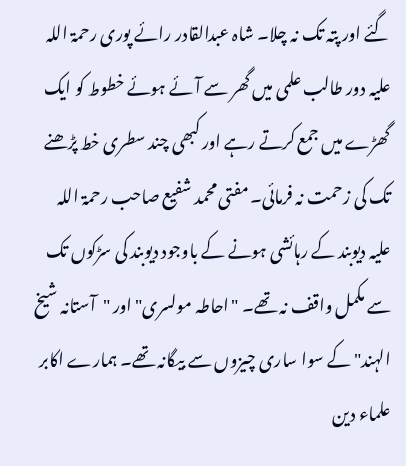گئے اور پتہ تک نہ چلا۔ شاہ عبدالقادر رائے پوری رحمۃ اللہ علیہ دور طالب علمی میں گھر سے آئے ہوئے خطوط کو ایک گھڑے میں جمع کرتے رہے اور کبھی چند سطری خط پڑھنے تک کی زحمت نہ فرمائی۔ مفتی محمد شفیع صاحب رحمۃ اللہ علیہ دیوبند کے رہائشی ہونے کے باوجود دیوبند کی سڑکوں تک سے مکمل واقف نہ تھے۔ "احاطہ مولسری" اور "آستانہ شیخ الہند" کے سوا ساری چیزوں سے بیگانہ تھے۔ ہمارے اکابر علماء دین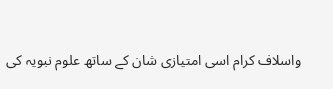واسلاف کرام اسی امتیازی شان کے ساتھ علوم نبویہ کی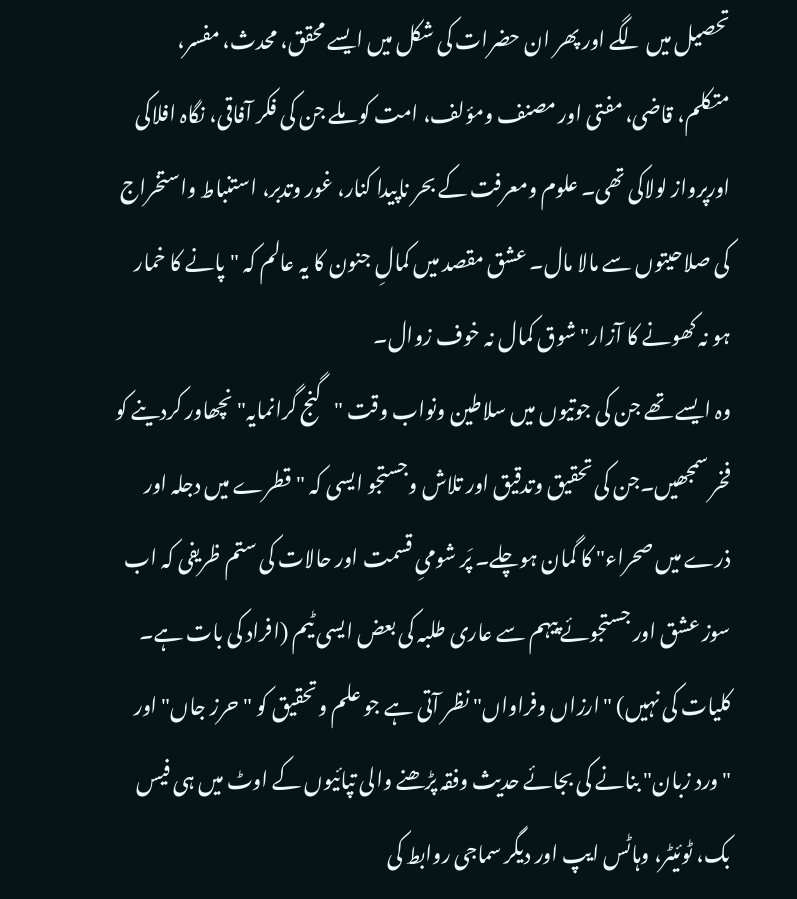تحصیل میں لگے اور پھر ان حضرات کی شکل میں ایسے محقق، محدث، مفسر، متکلم، قاضی، مفتی اور مصنف ومؤلف، امت کو ملے جن کی فکر آفاقی، نگاہ افلاکی اورپرواز لولاکی تھی۔ علوم ومعرفت کے بحر ناپیدا کنار، غور وتدبر، استنباط واستخراج کی صلاحیتوں سے مالا مال۔ عشق مقصد میں کمالِ جنون کا یہ عالم کہ "پانے کا خمار ہو نہ کھونے کا آزار" شوق کمال نہ خوف زوال۔
وہ ایسے تھے جن کی جوتیوں میں سلاطین ونواب وقت "گنج گرانمایہ" نچھاور کردینے کو فخر سمجھیں۔جن کی تحقیق وتدقیق اور تلاش وجستجو ایسی کہ "قطرے میں دجلہ اور ذرے میں صحراء" کا گمان ہوچلے۔ پَر شومیِ قسمت اور حالات کی ستم ظریفی کہ اب سوز عشق اور جستجوئے پیہم سے عاری طلبہ کی بعض ایسی ٹیم (افراد کی بات ہے۔ کلیات کی نہیں) "ارزاں وفراواں" نظر آتی ہے جو علم وتحقیق کو "حرز جاں" اور "ورد زبان" بنانے کی بجائے حدیث وفقہ پڑھنے والی تپائیوں کے اوٹ میں ہی فیس بک، ٹوئیٹر، وہاٹس ایپ اور دیگر سماجی روابط کی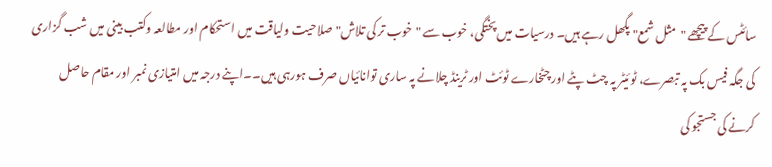سائٹس کے پیچھے "مثل شمع" پگھل رہے ہیں۔ درسیات میں پختگی، خوب سے "خوب تر کی تلاش" صلاحیت ولیاقت میں استحکام اور مطالعہ وکتب بینی میں شب گزاری کی جگہ فیس بک پہ تبصرے، ٹوئیٹر پہ چٹ پٹے اور چٹخارے ٹوئٹ اور ٹرینڈ چلانے پہ ساری توانائیاں صرف ہورہی ہیں۔۔اپنے درجہ میں امتیازی نمبر اور مقام حاصل کرنے کی جستجو کی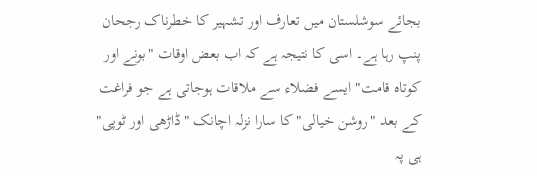بجائے سوشلستان میں تعارف اور تشہیر کا خطرناک رجحان پنپ رہا ہے۔ اسی کا نتیجہ ہے کہ اب بعض اوقات "بونے اور کوتاہ قامت" ایسے فضلاء سے ملاقات ہوجاتی ہے جو فراغت کے بعد "روشن خیالی" کا سارا نزلہ اچانک "ڈاڑھی اور ٹوپی" ہی پہ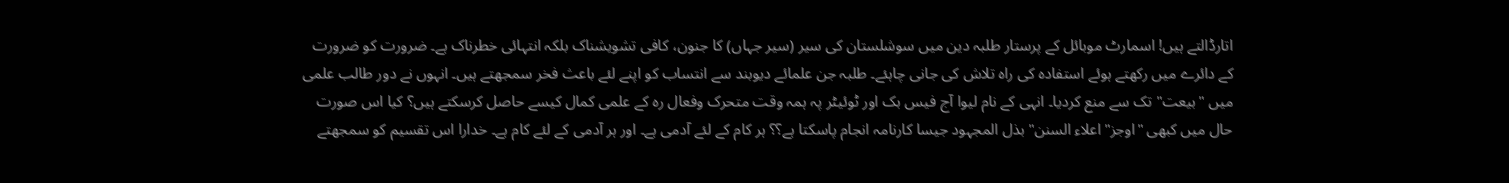اتارڈالتے ہیں! اسمارٹ موبائل کے پرستار طلبہ دین میں سوشلستان کی سیر (سیر جہاں) کا جنون، کافی تشویشناک بلکہ انتہائی خطرناک ہے۔ ضرورت کو ضرورت کے دائرے میں رکھتے ہوئے استفادہ کی راہ تلاش کی جانی چاہئے۔ طلبہ جن علمائے دیوبند سے انتساب کو اپنے لئے باعث فخر سمجھتے ہیں۔ انہوں نے دور طالب علمی میں "بیعت" تک سے منع کردیا۔ انہی کے نام لیوا آج فیس بک اور ٹوئیٹر پہ ہمہ وقت متحرک وفعال رہ کے علمی کمال کیسے حاصل کرسکتے ہیں؟ کیا اس صورت حال میں کبھی "اوجز"اعلاء السنن" بذل المجہود جیسا کارنامہ انجام پاسکتا ہے؟؟ ہر کام کے لئے آدمی ہے۔ اور ہر آدمی کے لئے کام ہے۔ خدارا اس تقسیم کو سمجھتے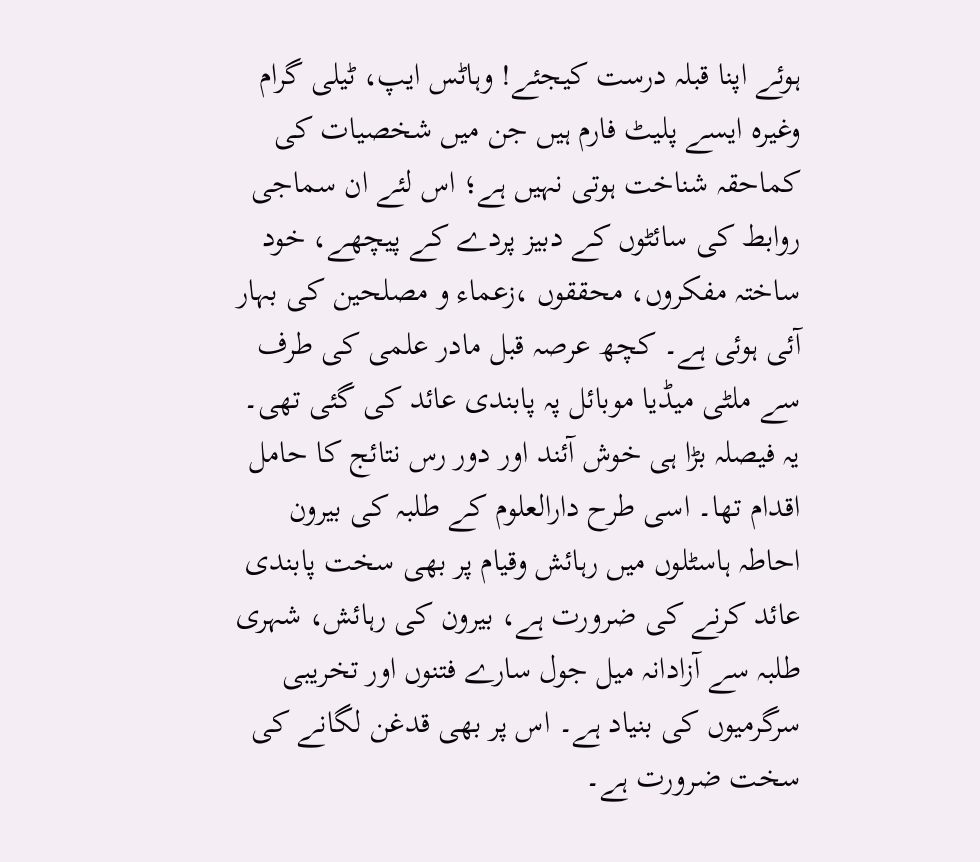ہوئے اپنا قبلہ درست کیجئے! وہاٹس ایپ، ٹیلی گرام وغیرہ ایسے پلیٹ فارم ہیں جن میں شخصیات کی کماحقہ شناخت ہوتی نہیں ہے؛ اس لئے ان سماجی روابط کی سائٹوں کے دبیز پردے کے پیچھے، خود ساختہ مفکروں، محققوں ،زعماء و مصلحین کی بہار آئی ہوئی ہے۔ کچھ عرصہ قبل مادر علمی کی طرف سے ملٹی میڈیا موبائل پہ پابندی عائد کی گئی تھی۔ یہ فیصلہ بڑا ہی خوش آئند اور دور رس نتائج کا حامل اقدام تھا۔ اسی طرح دارالعلوم کے طلبہ کی بیرون احاطہ ہاسٹلوں میں رہائش وقیام پر بھی سخت پابندی عائد کرنے کی ضرورت ہے، بیرون کی رہائش، شہری طلبہ سے آزادانہ میل جول سارے فتنوں اور تخریبی سرگرمیوں کی بنیاد ہے۔ اس پر بھی قدغن لگانے کی سخت ضرورت ہے۔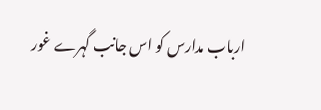ارباب مدارس کو اس جانب گہرے غور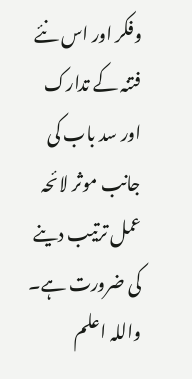وفکر اور اس نئے فتنہ کے تدارک اور سد باب کی جانب موثر لائحہ عمل ترتیب دینے کی ضرورت ہے۔
واللہ اعلم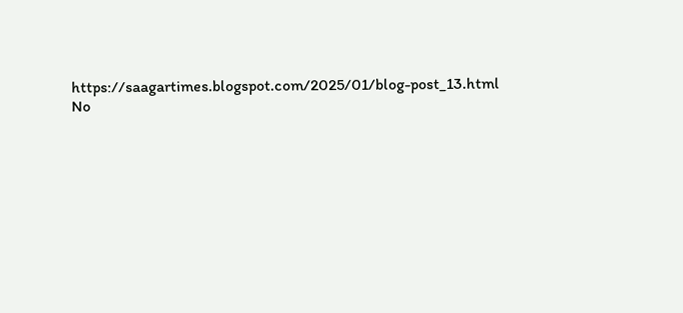https://saagartimes.blogspot.com/2025/01/blog-post_13.html
No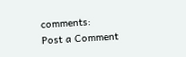comments:
Post a Comment